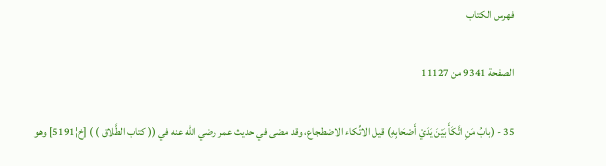فهرس الكتاب

الصفحة 9341 من 11127

35 - (بابُ مَنِ اتَّكَأَ بَيْنَ يَدَيْ أَصْحَابِهِ) قيل الاتِّكاء الاضطجاع، وقد مضى في حديث عمر رضي الله عنه في (( كتاب الطَّلاق ) ) [خ¦5191] وهو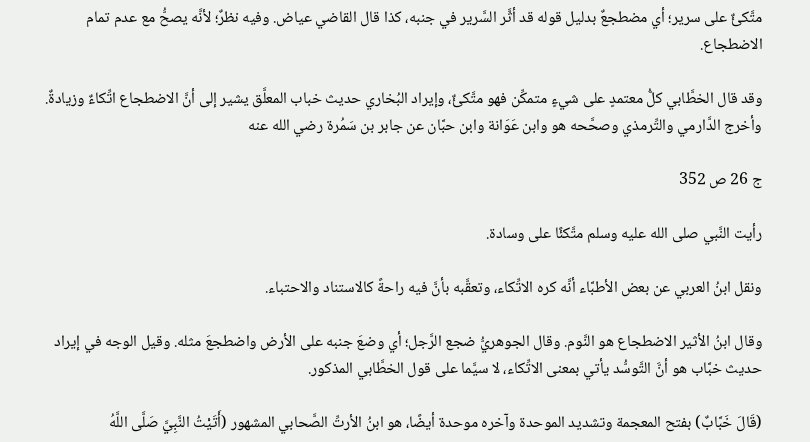متَّكئٌ على سرير؛ أي مضطجعٌ بدليل قوله قد أثَّر السَّرير في جنبه، كذا قال القاضي عياض. وفيه نظرٌ؛ لأنَّه يصحُّ مع عدم تمام الاضطجاع.

وقد قال الخطَّابي كلُّ معتمدٍ على شيءٍ متمكِّن فهو متَّكئٌ، وإيراد البُخاري حديث خباب المعلَّق يشير إلى أنَّ الاضطجاع اتِّكاءٌ وزيادةٌ. وأخرج الدَّارمي والتِّرمذي وصحَّحه هو وابن عَوَانة وابن حبَّان عن جابر بن سَمُرة رضي الله عنه

ج 26 ص 352

رأيت النَّبي صلى الله عليه وسلم متَّكئًا على وسادة.

ونقل ابنُ العربي عن بعض الأطبَّاء أنَّه كره الاتِّكاء، وتعقَّبه بأنَّ فيه راحةً كالاستناد والاحتباء.

وقال ابنُ الأثير الاضطجاع هو النَّوم. وقال الجوهريُّ ضجع الرَّجل؛ أي وضعَ جنبه على الأرض واضطجعَ مثله. وقيل الوجه في إيراد حديث خبَّاب هو أنَّ التَّوسُّد يأتي بمعنى الاتِّكاء، لا سيَّما على قول الخطَّابي المذكور.

(قَالَ خَبَّابٌ) بفتح المعجمة وتشديد الموحدة وآخره موحدة أيضًا، هو ابنُ الأرتِّ الصَّحابي المشهور (أَتَيْتُ النَّبِيَّ صَلَّى اللَّهُ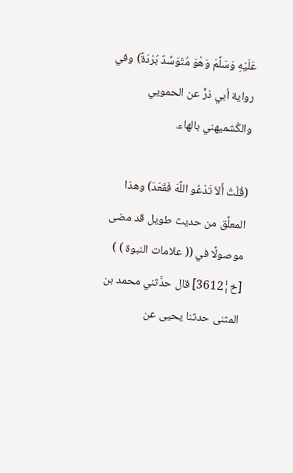عَلَيْهِ وَسَلَّمَ وَهْوَ مُتَوَسِّدٌ بُرْدَةً) وفي رواية أبي ذرٍّ عن الحمويي والكُشميهني بالهاء.

(قُلْتُ أَلاَ تَدْعُو اللَّهَ فَقَعَدَ) وهذا المعلَّق من حديث طويل قد مضى موصولًا في (( علامات النبوة ) ) [خ¦3612] قال حدَّثني محمد بن المثنى حدثنا يحيى عن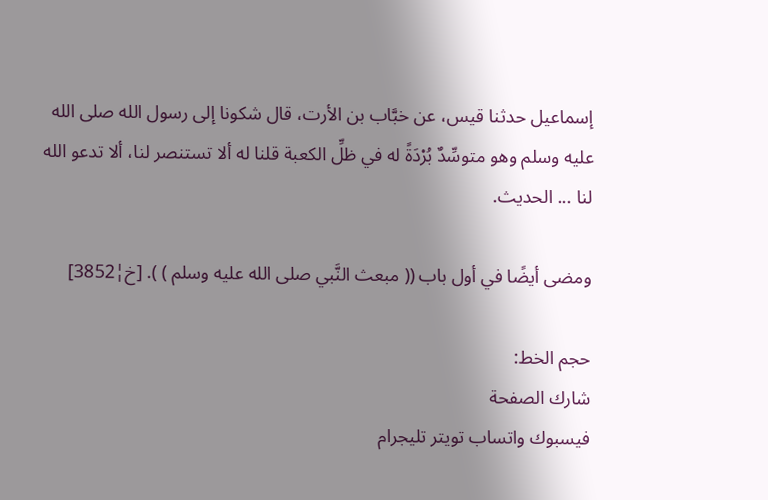إسماعيل حدثنا قيس، عن خبَّاب بن الأرت، قال شكونا إلى رسول الله صلى الله عليه وسلم وهو متوسِّدٌ بُرْدَةً له في ظلِّ الكعبة قلنا له ألا تستنصر لنا، ألا تدعو الله لنا ... الحديث.

ومضى أيضًا في أول باب (( مبعث النَّبي صلى الله عليه وسلم ) ). [خ¦3852]

حجم الخط:
شارك الصفحة
فيسبوك واتساب تويتر تليجرام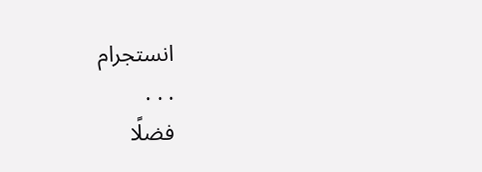انستجرام
. . .
فضلًا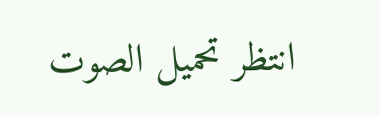انتظر تحميل الصوت